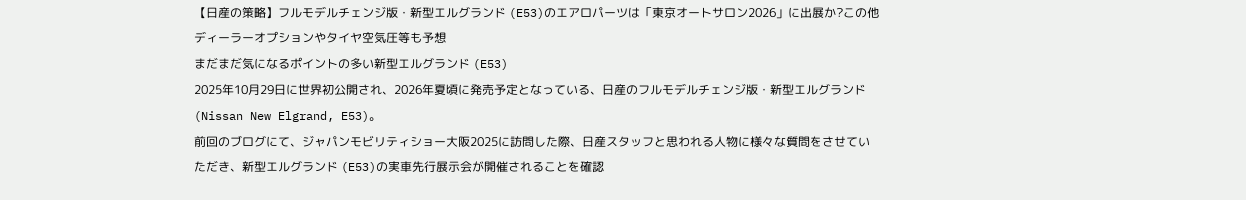【日産の策略】フルモデルチェンジ版・新型エルグランド (E53)のエアロパーツは「東京オートサロン2026」に出展か?この他ディーラーオプションやタイヤ空気圧等も予想
まだまだ気になるポイントの多い新型エルグランド (E53)
2025年10月29日に世界初公開され、2026年夏頃に発売予定となっている、日産のフルモデルチェンジ版・新型エルグランド (Nissan New Elgrand, E53)。
前回のブログにて、ジャパンモビリティショー大阪2025に訪問した際、日産スタッフと思われる人物に様々な質問をさせていただき、新型エルグランド (E53)の実車先行展示会が開催されることを確認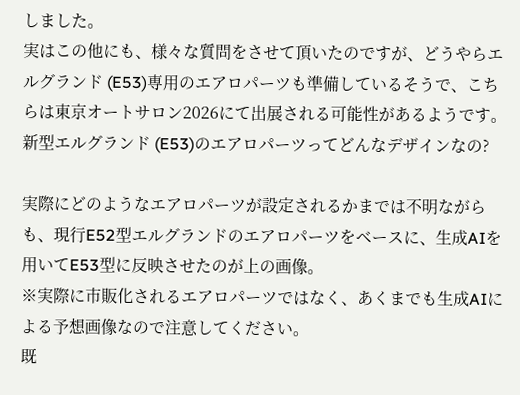しました。
実はこの他にも、様々な質問をさせて頂いたのですが、どうやらエルグランド (E53)専用のエアロパーツも準備しているそうで、こちらは東京オートサロン2026にて出展される可能性があるようです。
新型エルグランド (E53)のエアロパーツってどんなデザインなの?

実際にどのようなエアロパーツが設定されるかまでは不明ながらも、現行E52型エルグランドのエアロパーツをベースに、生成AIを用いてE53型に反映させたのが上の画像。
※実際に市販化されるエアロパーツではなく、あくまでも生成AIによる予想画像なので注意してください。
既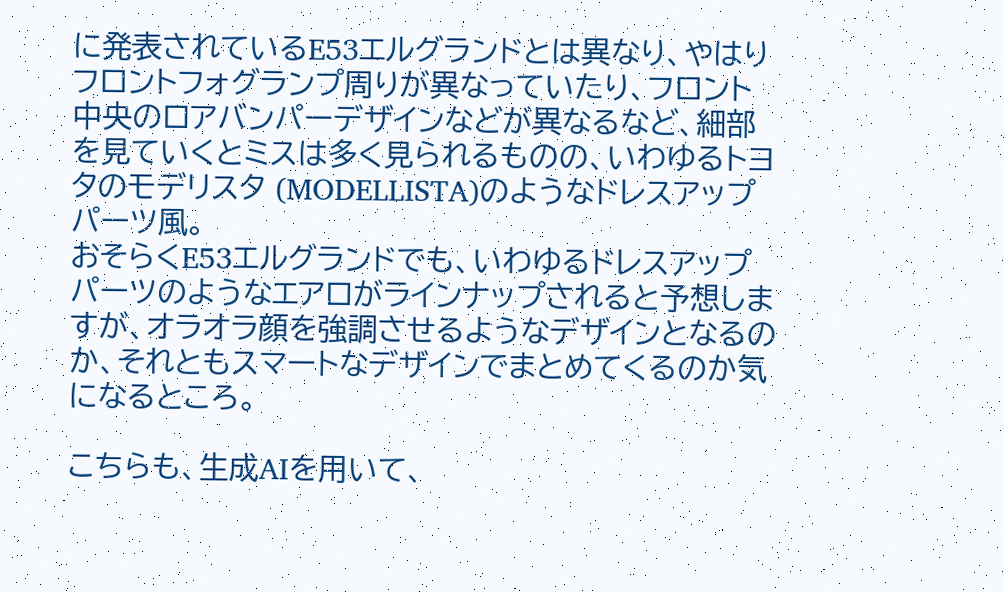に発表されているE53エルグランドとは異なり、やはりフロントフォグランプ周りが異なっていたり、フロント中央のロアバンパーデザインなどが異なるなど、細部を見ていくとミスは多く見られるものの、いわゆるトヨタのモデリスタ (MODELLISTA)のようなドレスアップパーツ風。
おそらくE53エルグランドでも、いわゆるドレスアップパーツのようなエアロがラインナップされると予想しますが、オラオラ顔を強調させるようなデザインとなるのか、それともスマートなデザインでまとめてくるのか気になるところ。

こちらも、生成AIを用いて、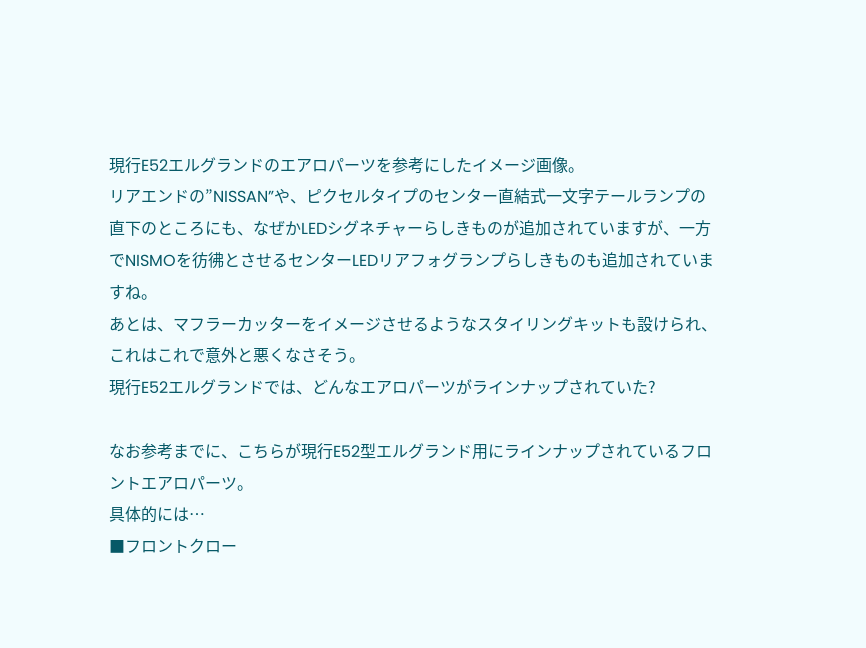現行E52エルグランドのエアロパーツを参考にしたイメージ画像。
リアエンドの”NISSAN”や、ピクセルタイプのセンター直結式一文字テールランプの直下のところにも、なぜかLEDシグネチャーらしきものが追加されていますが、一方でNISMOを彷彿とさせるセンターLEDリアフォグランプらしきものも追加されていますね。
あとは、マフラーカッターをイメージさせるようなスタイリングキットも設けられ、これはこれで意外と悪くなさそう。
現行E52エルグランドでは、どんなエアロパーツがラインナップされていた?

なお参考までに、こちらが現行E52型エルグランド用にラインナップされているフロントエアロパーツ。
具体的には…
■フロントクロー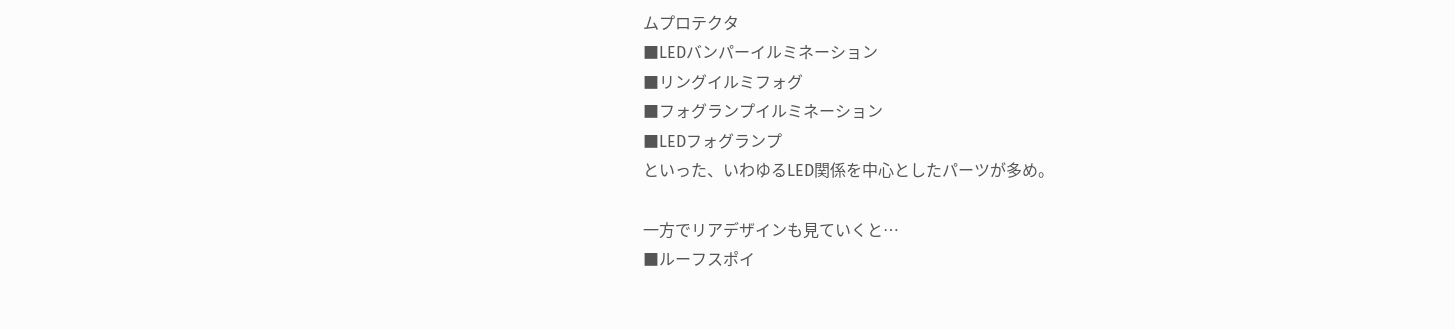ムプロテクタ
■LEDバンパーイルミネーション
■リングイルミフォグ
■フォグランプイルミネーション
■LEDフォグランプ
といった、いわゆるLED関係を中心としたパーツが多め。

一方でリアデザインも見ていくと…
■ルーフスポイ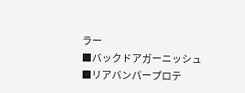ラー
■バックドアガーニッシュ
■リアバンパープロテ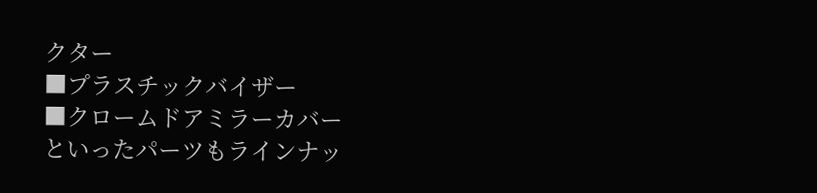クター
■プラスチックバイザー
■クロームドアミラーカバー
といったパーツもラインナッ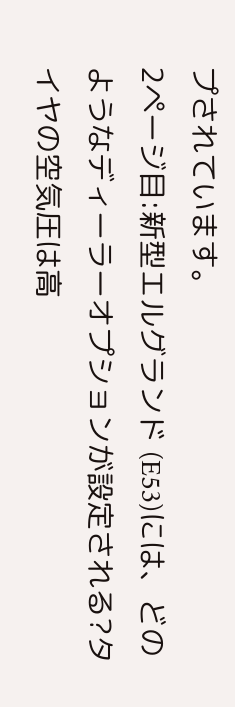プされています。
2ページ目:新型エルグランド (E53)には、どのようなディーラーオプションが設定される?タイヤの空気圧は高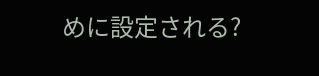めに設定される?